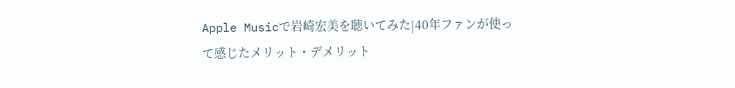Apple Musicで岩崎宏美を聴いてみた|40年ファンが使って感じたメリット・デメリット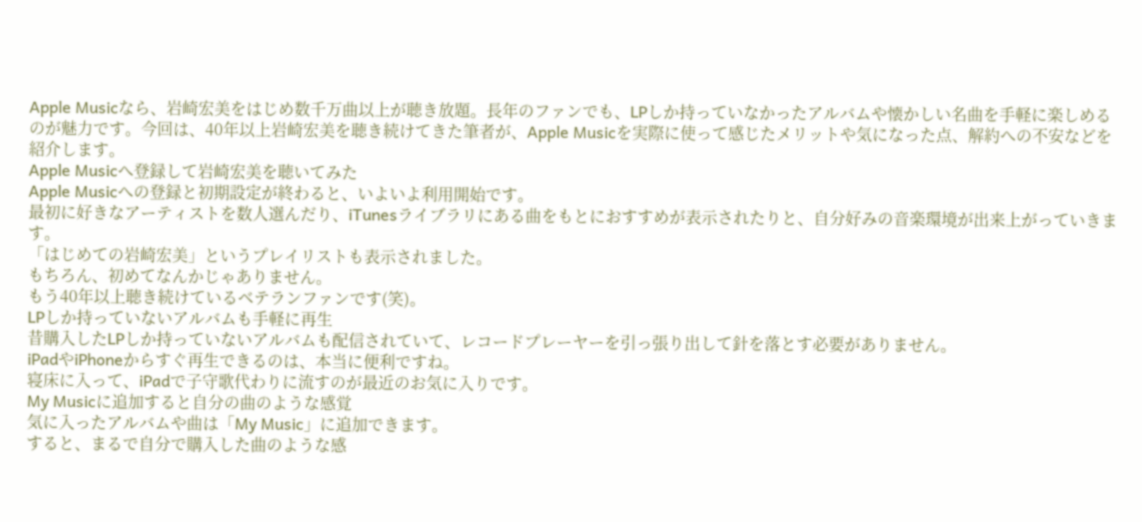Apple Musicなら、岩崎宏美をはじめ数千万曲以上が聴き放題。長年のファンでも、LPしか持っていなかったアルバムや懐かしい名曲を手軽に楽しめるのが魅力です。今回は、40年以上岩崎宏美を聴き続けてきた筆者が、Apple Musicを実際に使って感じたメリットや気になった点、解約への不安などを紹介します。
Apple Musicへ登録して岩崎宏美を聴いてみた
Apple Musicへの登録と初期設定が終わると、いよいよ利用開始です。
最初に好きなアーティストを数人選んだり、iTunesライブラリにある曲をもとにおすすめが表示されたりと、自分好みの音楽環境が出来上がっていきます。
「はじめての岩崎宏美」というプレイリストも表示されました。
もちろん、初めてなんかじゃありません。
もう40年以上聴き続けているベテランファンです(笑)。
LPしか持っていないアルバムも手軽に再生
昔購入したLPしか持っていないアルバムも配信されていて、レコードプレーヤーを引っ張り出して針を落とす必要がありません。
iPadやiPhoneからすぐ再生できるのは、本当に便利ですね。
寝床に入って、iPadで子守歌代わりに流すのが最近のお気に入りです。
My Musicに追加すると自分の曲のような感覚
気に入ったアルバムや曲は「My Music」に追加できます。
すると、まるで自分で購入した曲のような感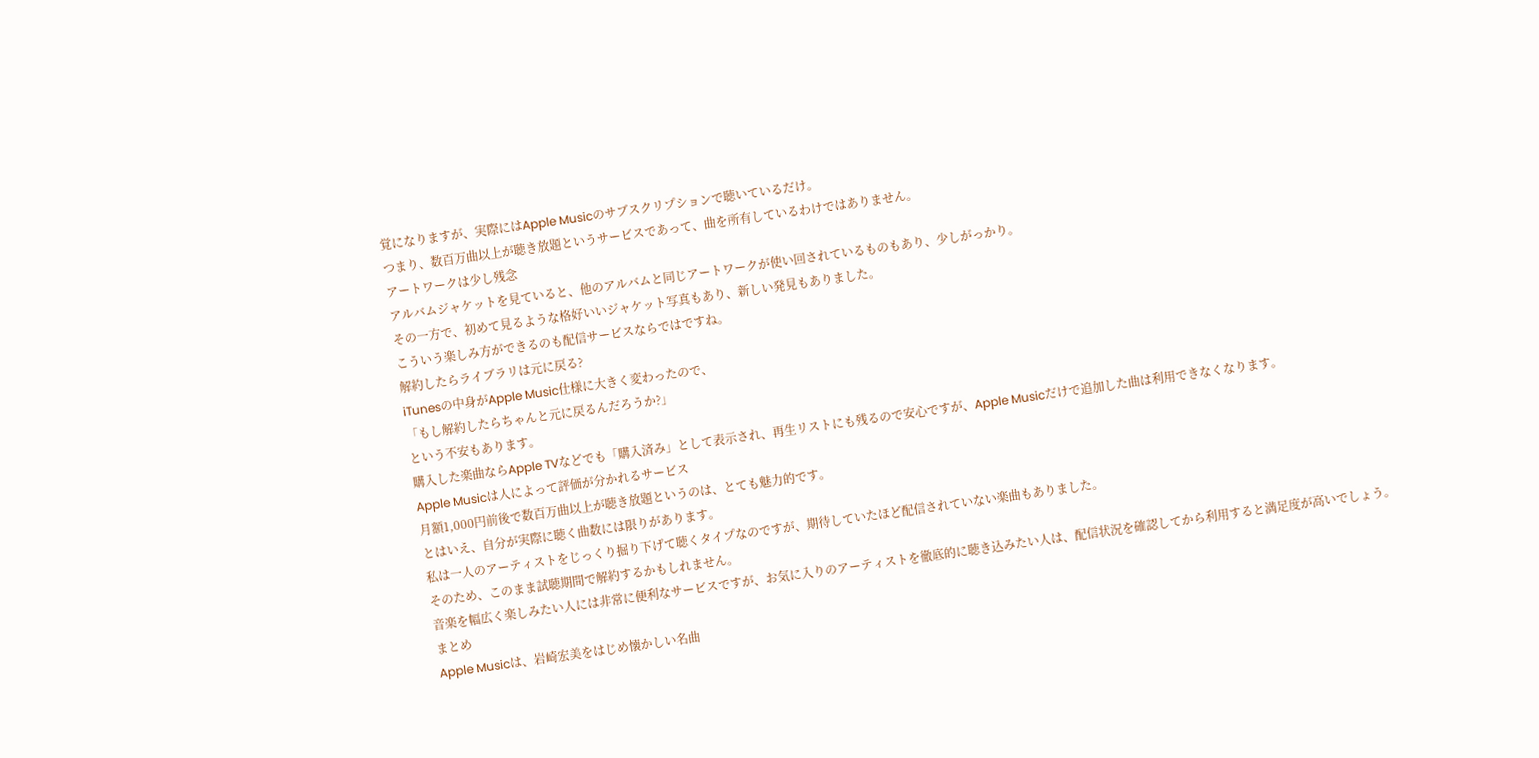覚になりますが、実際にはApple Musicのサブスクリプションで聴いているだけ。
つまり、数百万曲以上が聴き放題というサービスであって、曲を所有しているわけではありません。
アートワークは少し残念
アルバムジャケットを見ていると、他のアルバムと同じアートワークが使い回されているものもあり、少しがっかり。
その一方で、初めて見るような格好いいジャケット写真もあり、新しい発見もありました。
こういう楽しみ方ができるのも配信サービスならではですね。
解約したらライブラリは元に戻る?
iTunesの中身がApple Music仕様に大きく変わったので、
「もし解約したらちゃんと元に戻るんだろうか?」
という不安もあります。
購入した楽曲ならApple TVなどでも「購入済み」として表示され、再生リストにも残るので安心ですが、Apple Musicだけで追加した曲は利用できなくなります。
Apple Musicは人によって評価が分かれるサービス
月額1,000円前後で数百万曲以上が聴き放題というのは、とても魅力的です。
とはいえ、自分が実際に聴く曲数には限りがあります。
私は一人のアーティストをじっくり掘り下げて聴くタイプなのですが、期待していたほど配信されていない楽曲もありました。
そのため、このまま試聴期間で解約するかもしれません。
音楽を幅広く楽しみたい人には非常に便利なサービスですが、お気に入りのアーティストを徹底的に聴き込みたい人は、配信状況を確認してから利用すると満足度が高いでしょう。
まとめ
Apple Musicは、岩崎宏美をはじめ懐かしい名曲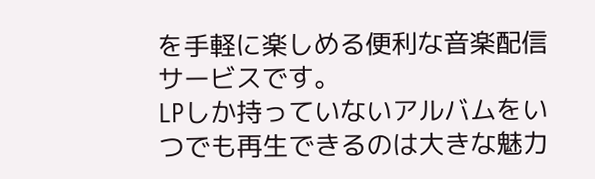を手軽に楽しめる便利な音楽配信サービスです。
LPしか持っていないアルバムをいつでも再生できるのは大きな魅力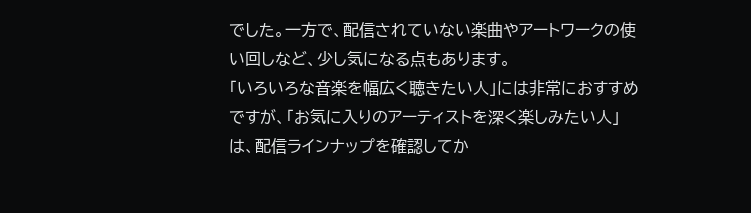でした。一方で、配信されていない楽曲やアートワークの使い回しなど、少し気になる点もあります。
「いろいろな音楽を幅広く聴きたい人」には非常におすすめですが、「お気に入りのアーティストを深く楽しみたい人」は、配信ラインナップを確認してか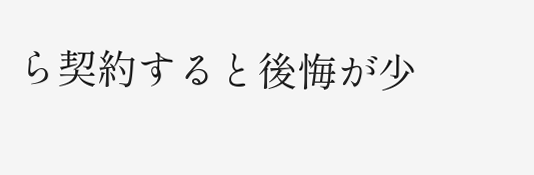ら契約すると後悔が少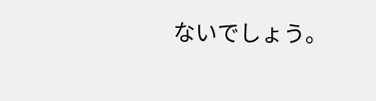ないでしょう。